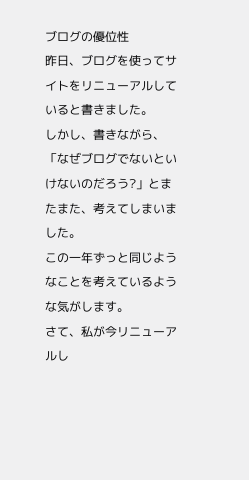ブログの優位性
昨日、ブログを使ってサイトをリニューアルしていると書きました。
しかし、書きながら、「なぜブログでないといけないのだろう?」とまたまた、考えてしまいました。
この一年ずっと同じようなことを考えているような気がします。
さて、私が今リニューアルし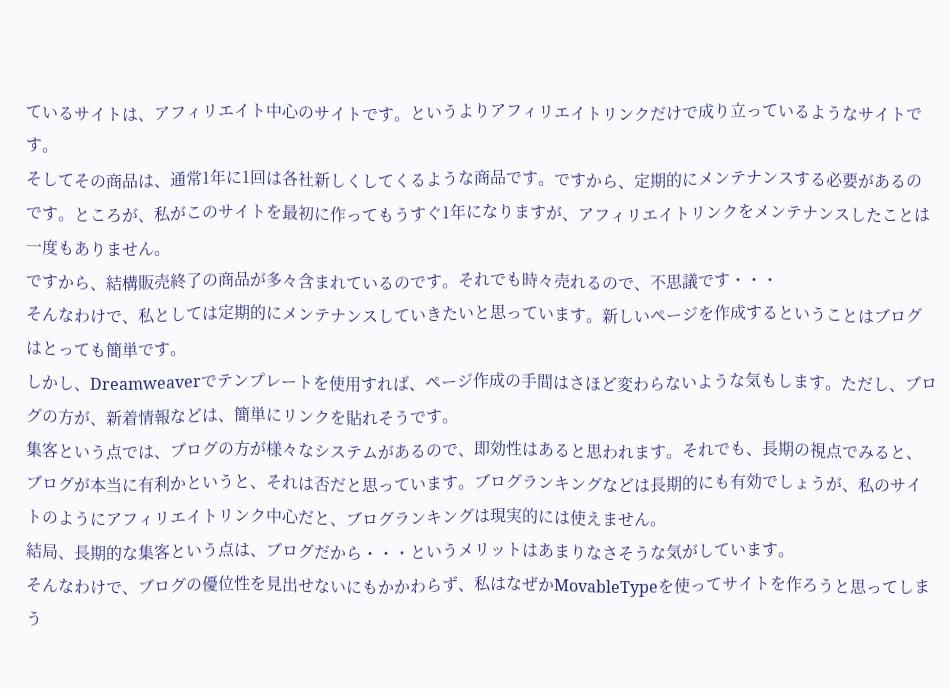ているサイトは、アフィリエイト中心のサイトです。というよりアフィリエイトリンクだけで成り立っているようなサイトです。
そしてその商品は、通常1年に1回は各社新しくしてくるような商品です。ですから、定期的にメンテナンスする必要があるのです。ところが、私がこのサイトを最初に作ってもうすぐ1年になりますが、アフィリエイトリンクをメンテナンスしたことは一度もありません。
ですから、結構販売終了の商品が多々含まれているのです。それでも時々売れるので、不思議です・・・
そんなわけで、私としては定期的にメンテナンスしていきたいと思っています。新しいページを作成するということはブログはとっても簡単です。
しかし、Dreamweaverでテンプレートを使用すれば、ページ作成の手間はさほど変わらないような気もします。ただし、ブログの方が、新着情報などは、簡単にリンクを貼れそうです。
集客という点では、ブログの方が様々なシステムがあるので、即効性はあると思われます。それでも、長期の視点でみると、ブログが本当に有利かというと、それは否だと思っています。ブログランキングなどは長期的にも有効でしょうが、私のサイトのようにアフィリエイトリンク中心だと、ブログランキングは現実的には使えません。
結局、長期的な集客という点は、ブログだから・・・というメリットはあまりなさそうな気がしています。
そんなわけで、ブログの優位性を見出せないにもかかわらず、私はなぜかMovableTypeを使ってサイトを作ろうと思ってしまう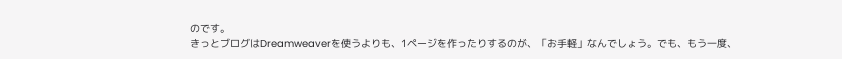のです。
きっとブログはDreamweaverを使うよりも、1ページを作ったりするのが、「お手軽」なんでしょう。でも、もう一度、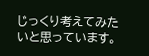じっくり考えてみたいと思っています。